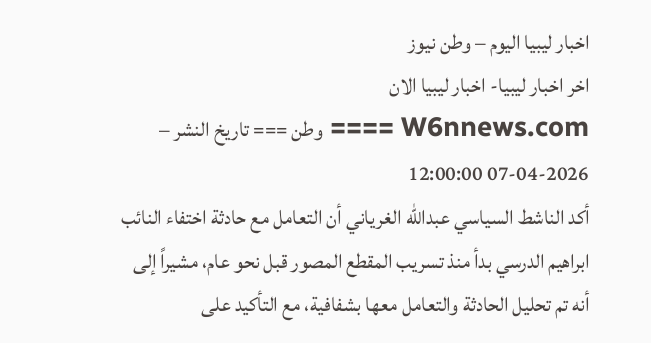اخبار ليبيا اليوم – وطن نيوز
اخر اخبار ليبيا- اخبار ليبيا الان
W6nnews.com ==== وطن === تاريخ النشر – 2026-04-07 12:00:00
أكد الناشط السياسي عبدالله الغرياني أن التعامل مع حادثة اختفاء النائب ابراهيم الدرسي بدأ منذ تسريب المقطع المصور قبل نحو عام، مشيراً إلى أنه تم تحليل الحادثة والتعامل معها بشفافية، مع التأكيد على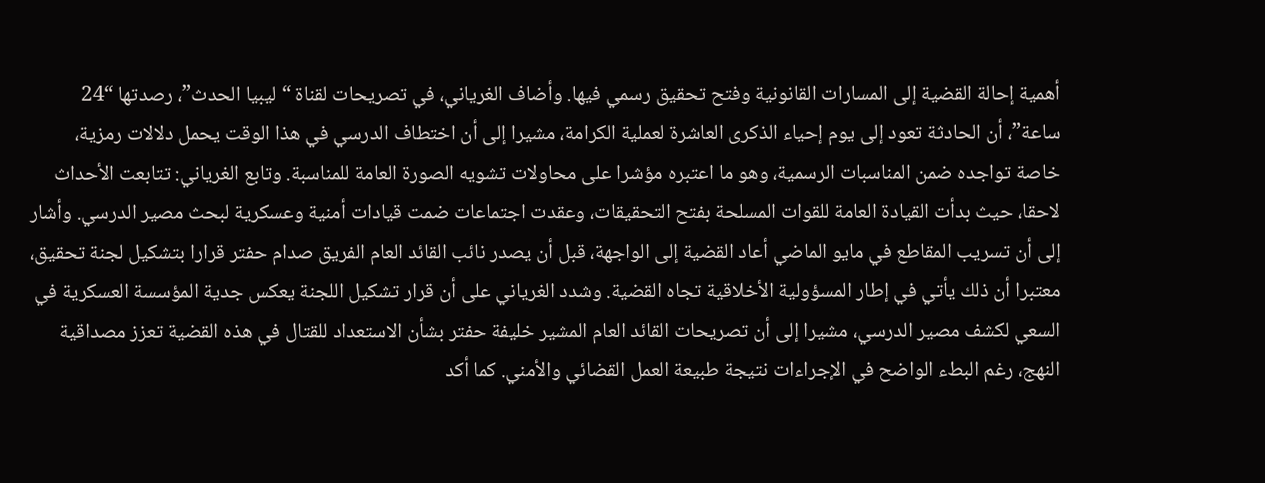أهمية إحالة القضية إلى المسارات القانونية وفتح تحقيق رسمي فيها. وأضاف الغرياني، في تصريحات لقناة “ليبيا الحدث”، رصدتها “24 ساعة”، أن الحادثة تعود إلى يوم إحياء الذكرى العاشرة لعملية الكرامة، مشيرا إلى أن اختطاف الدرسي في هذا الوقت يحمل دلالات رمزية، خاصة تواجده ضمن المناسبات الرسمية، وهو ما اعتبره مؤشرا على محاولات تشويه الصورة العامة للمناسبة. وتابع الغرياني: تتابعت الأحداث لاحقا، حيث بدأت القيادة العامة للقوات المسلحة بفتح التحقيقات، وعقدت اجتماعات ضمت قيادات أمنية وعسكرية لبحث مصير الدرسي. وأشار إلى أن تسريب المقاطع في مايو الماضي أعاد القضية إلى الواجهة، قبل أن يصدر نائب القائد العام الفريق صدام حفتر قرارا بتشكيل لجنة تحقيق، معتبرا أن ذلك يأتي في إطار المسؤولية الأخلاقية تجاه القضية. وشدد الغرياني على أن قرار تشكيل اللجنة يعكس جدية المؤسسة العسكرية في السعي لكشف مصير الدرسي، مشيرا إلى أن تصريحات القائد العام المشير خليفة حفتر بشأن الاستعداد للقتال في هذه القضية تعزز مصداقية النهج، رغم البطء الواضح في الإجراءات نتيجة طبيعة العمل القضائي والأمني. كما أكد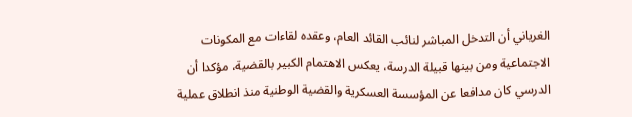الغرياني أن التدخل المباشر لنائب القائد العام، وعقده لقاءات مع المكونات الاجتماعية ومن بينها قبيلة الدرسة، يعكس الاهتمام الكبير بالقضية، مؤكدا أن الدرسي كان مدافعا عن المؤسسة العسكرية والقضية الوطنية منذ انطلاق عملية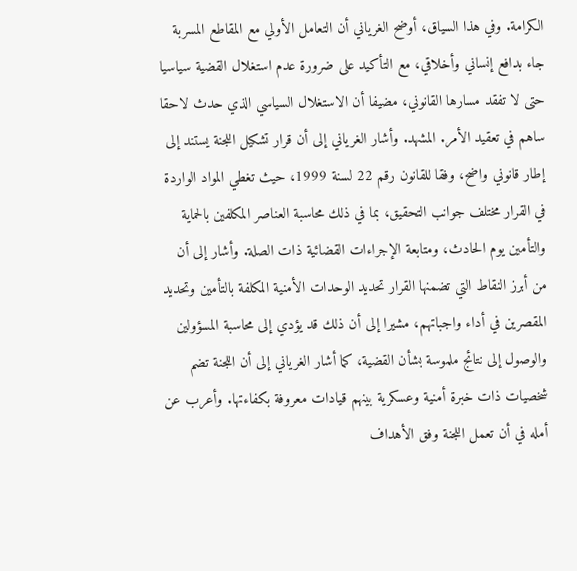الكرامة. وفي هذا السياق، أوضح الغرياني أن التعامل الأولي مع المقاطع المسربة جاء بدافع إنساني وأخلاقي، مع التأكيد على ضرورة عدم استغلال القضية سياسيا حتى لا تفقد مسارها القانوني، مضيفا أن الاستغلال السياسي الذي حدث لاحقا ساهم في تعقيد الأمر. المشهد. وأشار الغرياني إلى أن قرار تشكيل اللجنة يستند إلى إطار قانوني واضح، وفقا للقانون رقم 22 لسنة 1999، حيث تغطي المواد الواردة في القرار مختلف جوانب التحقيق، بما في ذلك محاسبة العناصر المكلفين بالحماية والتأمين يوم الحادث، ومتابعة الإجراءات القضائية ذات الصلة. وأشار إلى أن من أبرز النقاط التي تضمنها القرار تحديد الوحدات الأمنية المكلفة بالتأمين وتحديد المقصرين في أداء واجباتهم، مشيرا إلى أن ذلك قد يؤدي إلى محاسبة المسؤولين والوصول إلى نتائج ملموسة بشأن القضية، كما أشار الغرياني إلى أن اللجنة تضم شخصيات ذات خبرة أمنية وعسكرية بينهم قيادات معروفة بكفاءتها. وأعرب عن أمله في أن تعمل اللجنة وفق الأهداف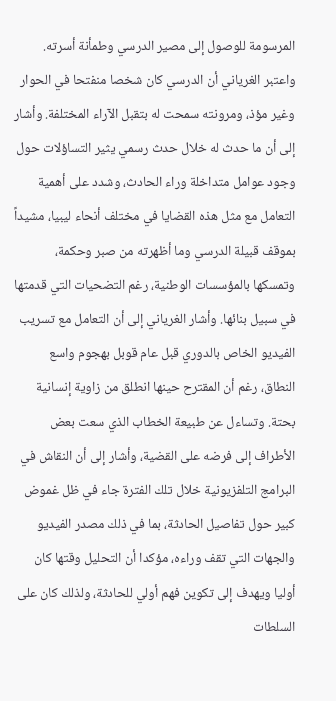المرسومة للوصول إلى مصير الدرسي وطمأنة أسرته. واعتبر الغرياني أن الدرسي كان شخصا منفتحا في الحوار وغير مؤذ، ومرونته سمحت له بتقبل الآراء المختلفة. وأشار إلى أن ما حدث له خلال حدث رسمي يثير التساؤلات حول وجود عوامل متداخلة وراء الحادث، وشدد على أهمية التعامل مع مثل هذه القضايا في مختلف أنحاء ليبيا، مشيداً بموقف قبيلة الدرسي وما أظهرته من صبر وحكمة، وتمسكها بالمؤسسات الوطنية، رغم التضحيات التي قدمتها في سبيل بنائها. وأشار الغرياني إلى أن التعامل مع تسريب الفيديو الخاص بالدوري قبل عام قوبل بهجوم واسع النطاق، رغم أن المقترح حينها انطلق من زاوية إنسانية بحتة. وتساءل عن طبيعة الخطاب الذي سعت بعض الأطراف إلى فرضه على القضية، وأشار إلى أن النقاش في البرامج التلفزيونية خلال تلك الفترة جاء في ظل غموض كبير حول تفاصيل الحادثة، بما في ذلك مصدر الفيديو والجهات التي تقف وراءه، مؤكدا أن التحليل وقتها كان أوليا ويهدف إلى تكوين فهم أولي للحادثة، ولذلك كان على السلطات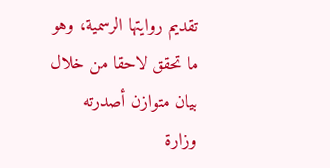تقديم روايتها الرسمية، وهو ما تحقق لاحقا من خلال بيان متوازن أصدرته وزارة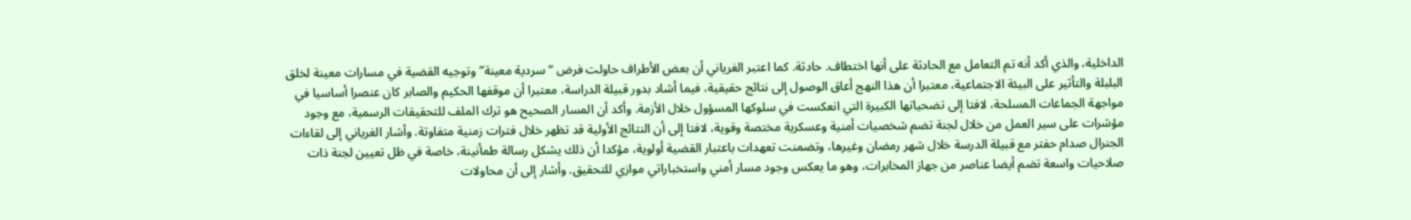الداخلية، والذي أكد أنه تم التعامل مع الحادثة على أنها اختطاف. حادثة. كما اعتبر الغرياني أن بعض الأطراف حاولت فرض “سردية معينة” وتوجيه القضية في مسارات معينة لخلق البلبلة والتأثير على البيئة الاجتماعية، معتبرا أن هذا النهج أعاق الوصول إلى نتائج حقيقية، فيما أشاد بدور قبيلة الدراسة، معتبرا أن موقفها الحكيم والصابر كان عنصرا أساسيا في مواجهة الجماعات المسلحة، لافتا إلى تضحياتها الكبيرة التي انعكست في سلوكها المسؤول خلال الأزمة. وأكد أن المسار الصحيح هو ترك الملف للتحقيقات الرسمية، مع وجود مؤشرات على سير العمل من خلال لجنة تضم شخصيات أمنية وعسكرية مختصة وقوية، لافتا إلى أن النتائج الأولية قد تظهر خلال فترات زمنية متفاوتة. وأشار الغرياني إلى لقاءات الجنرال صدام حفتر مع قبيلة الدرسة خلال شهر رمضان وغيرها، وتضمنت تعهدات باعتبار القضية أولوية، مؤكدا أن ذلك يشكل رسالة طمأنينة، خاصة في ظل تعيين لجنة ذات صلاحيات واسعة تضم أيضا عناصر من جهاز المخابرات، وهو ما يعكس وجود مسار أمني واستخباراتي موازي للتحقيق. وأشار إلى أن محاولات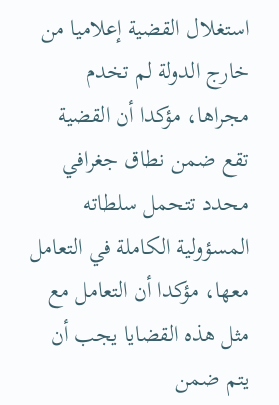استغلال القضية إعلاميا من خارج الدولة لم تخدم مجراها، مؤكدا أن القضية تقع ضمن نطاق جغرافي محدد تتحمل سلطاته المسؤولية الكاملة في التعامل معها، مؤكدا أن التعامل مع مثل هذه القضايا يجب أن يتم ضمن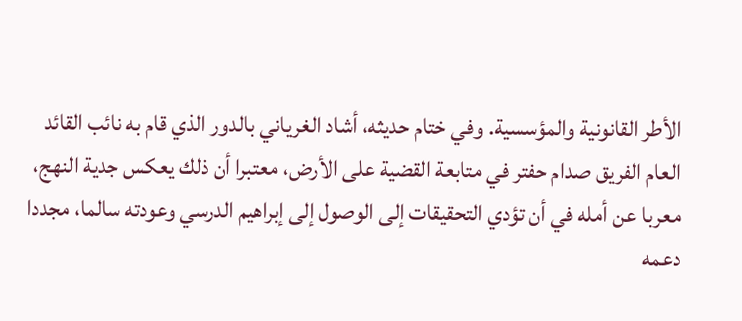الأطر القانونية والمؤسسية. وفي ختام حديثه، أشاد الغرياني بالدور الذي قام به نائب القائد العام الفريق صدام حفتر في متابعة القضية على الأرض، معتبرا أن ذلك يعكس جدية النهج، معربا عن أمله في أن تؤدي التحقيقات إلى الوصول إلى إبراهيم الدرسي وعودته سالما، مجددا دعمه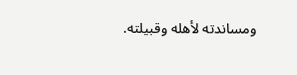ومساندته لأهله وقبيلته.